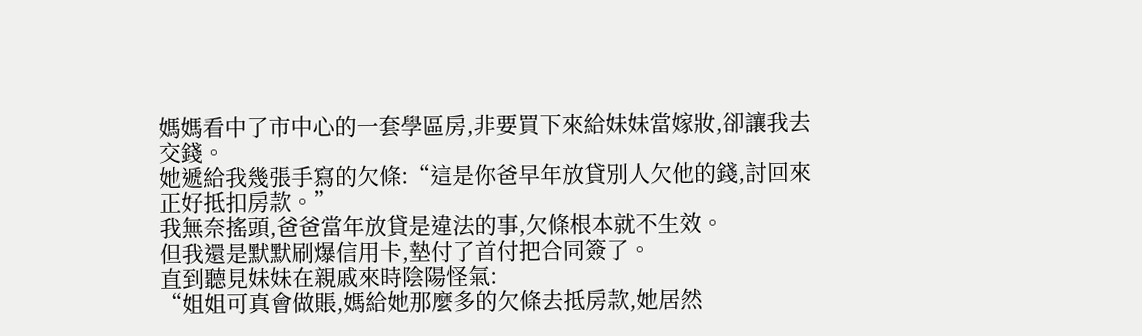媽媽看中了市中心的一套學區房,非要買下來給妹妹當嫁妝,卻讓我去交錢。
她遞給我幾張手寫的欠條:“這是你爸早年放貸別人欠他的錢,討回來正好抵扣房款。”
我無奈搖頭,爸爸當年放貸是違法的事,欠條根本就不生效。
但我還是默默刷爆信用卡,墊付了首付把合同簽了。
直到聽見妹妹在親戚來時陰陽怪氣:
“姐姐可真會做賬,媽給她那麼多的欠條去抵房款,她居然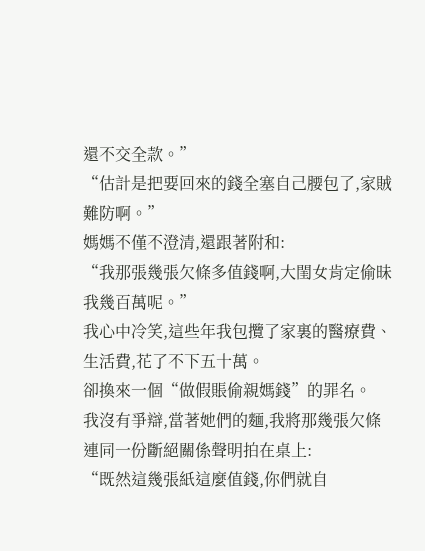還不交全款。”
“估計是把要回來的錢全塞自己腰包了,家賊難防啊。”
媽媽不僅不澄清,還跟著附和:
“我那張幾張欠條多值錢啊,大閨女肯定偷昧我幾百萬呢。”
我心中冷笑,這些年我包攬了家裏的醫療費、生活費,花了不下五十萬。
卻換來一個“做假賬偷親媽錢”的罪名。
我沒有爭辯,當著她們的麵,我將那幾張欠條連同一份斷絕關係聲明拍在桌上:
“既然這幾張紙這麼值錢,你們就自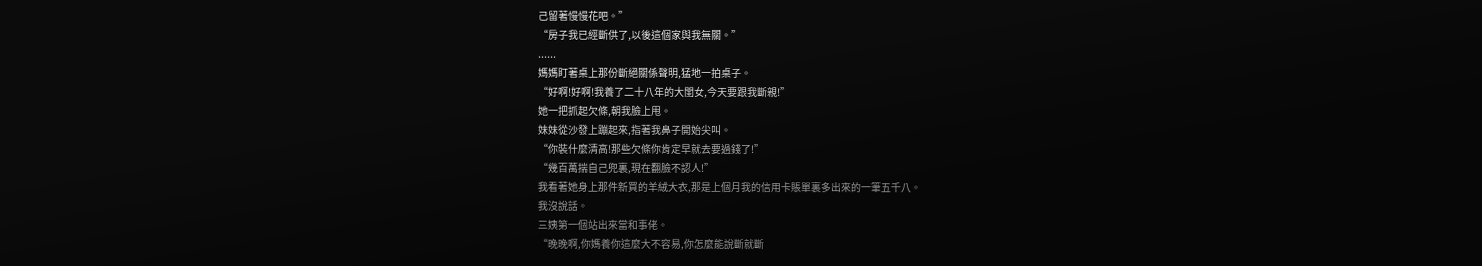己留著慢慢花吧。”
“房子我已經斷供了,以後這個家與我無關。”
......
媽媽盯著桌上那份斷絕關係聲明,猛地一拍桌子。
“好啊!好啊!我養了二十八年的大閨女,今天要跟我斷親!”
她一把抓起欠條,朝我臉上甩。
妹妹從沙發上蹦起來,指著我鼻子開始尖叫。
“你裝什麼清高!那些欠條你肯定早就去要過錢了!”
“幾百萬揣自己兜裏,現在翻臉不認人!”
我看著她身上那件新買的羊絨大衣,那是上個月我的信用卡賬單裏多出來的一筆五千八。
我沒說話。
三姨第一個站出來當和事佬。
“晚晚啊,你媽養你這麼大不容易,你怎麼能說斷就斷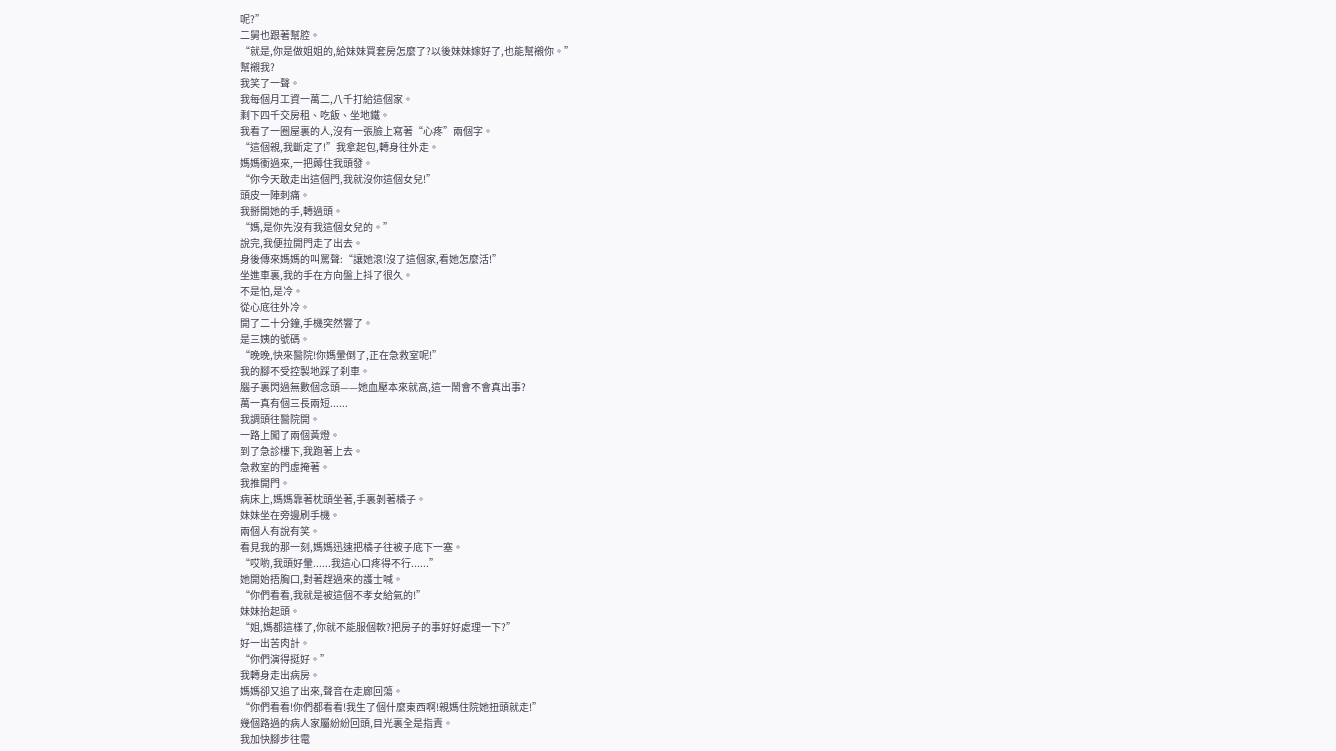呢?”
二舅也跟著幫腔。
“就是,你是做姐姐的,給妹妹買套房怎麼了?以後妹妹嫁好了,也能幫襯你。”
幫襯我?
我笑了一聲。
我每個月工資一萬二,八千打給這個家。
剩下四千交房租、吃飯、坐地鐵。
我看了一圈屋裏的人,沒有一張臉上寫著“心疼”兩個字。
“這個親,我斷定了!”我拿起包,轉身往外走。
媽媽衝過來,一把薅住我頭發。
“你今天敢走出這個門,我就沒你這個女兒!”
頭皮一陣刺痛。
我掰開她的手,轉過頭。
“媽,是你先沒有我這個女兒的。”
說完,我便拉開門走了出去。
身後傳來媽媽的叫罵聲:“讓她滾!沒了這個家,看她怎麼活!”
坐進車裏,我的手在方向盤上抖了很久。
不是怕,是冷。
從心底往外冷。
開了二十分鐘,手機突然響了。
是三姨的號碼。
“晚晚,快來醫院!你媽暈倒了,正在急救室呢!”
我的腳不受控製地踩了刹車。
腦子裏閃過無數個念頭——她血壓本來就高,這一鬧會不會真出事?
萬一真有個三長兩短......
我調頭往醫院開。
一路上闖了兩個黃燈。
到了急診樓下,我跑著上去。
急救室的門虛掩著。
我推開門。
病床上,媽媽靠著枕頭坐著,手裏剝著橘子。
妹妹坐在旁邊刷手機。
兩個人有說有笑。
看見我的那一刻,媽媽迅速把橘子往被子底下一塞。
“哎喲,我頭好暈......我這心口疼得不行......”
她開始捂胸口,對著趕過來的護士喊。
“你們看看,我就是被這個不孝女給氣的!”
妹妹抬起頭。
“姐,媽都這樣了,你就不能服個軟?把房子的事好好處理一下?”
好一出苦肉計。
“你們演得挺好。”
我轉身走出病房。
媽媽卻又追了出來,聲音在走廊回蕩。
“你們看看!你們都看看!我生了個什麼東西啊!親媽住院她扭頭就走!”
幾個路過的病人家屬紛紛回頭,目光裏全是指責。
我加快腳步往電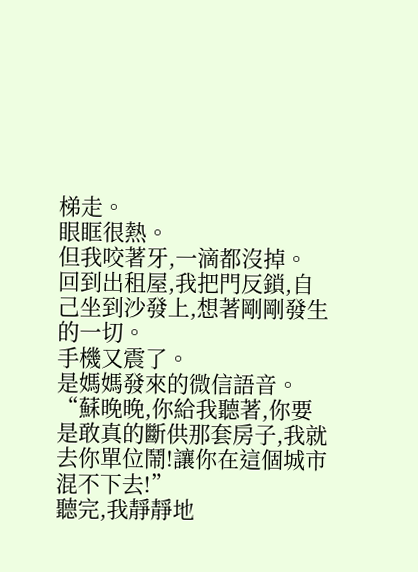梯走。
眼眶很熱。
但我咬著牙,一滴都沒掉。
回到出租屋,我把門反鎖,自己坐到沙發上,想著剛剛發生的一切。
手機又震了。
是媽媽發來的微信語音。
“蘇晚晚,你給我聽著,你要是敢真的斷供那套房子,我就去你單位鬧!讓你在這個城市混不下去!”
聽完,我靜靜地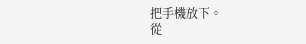把手機放下。
從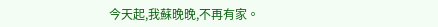今天起,我蘇晚晚,不再有家。